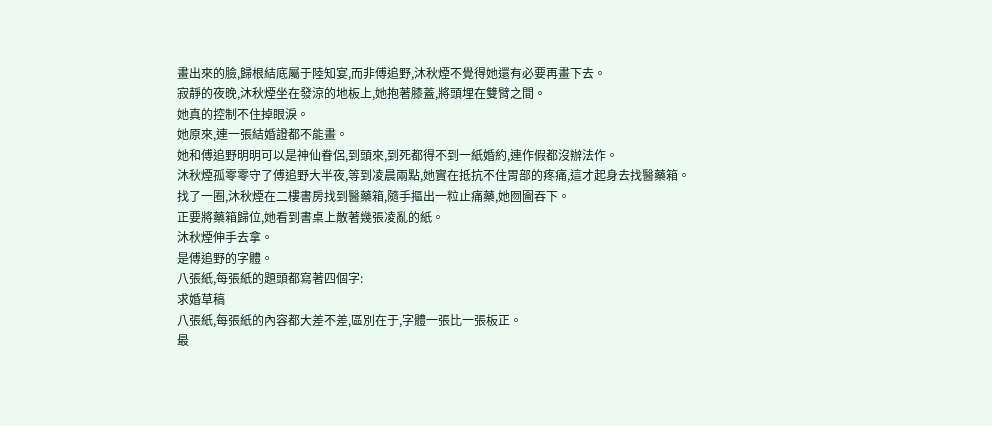畫出來的臉,歸根結底屬于陸知宴,而非傅追野,沐秋煙不覺得她還有必要再畫下去。
寂靜的夜晚,沐秋煙坐在發涼的地板上,她抱著膝蓋,將頭埋在雙臂之間。
她真的控制不住掉眼淚。
她原來,連一張結婚證都不能畫。
她和傅追野明明可以是神仙眷侶,到頭來,到死都得不到一紙婚約,連作假都沒辦法作。
沐秋煙孤零零守了傅追野大半夜,等到凌晨兩點,她實在抵抗不住胃部的疼痛,這才起身去找醫藥箱。
找了一圈,沐秋煙在二樓書房找到醫藥箱,隨手摳出一粒止痛藥,她囫圇吞下。
正要將藥箱歸位,她看到書桌上散著幾張凌亂的紙。
沐秋煙伸手去拿。
是傅追野的字體。
八張紙,每張紙的題頭都寫著四個字:
求婚草稿
八張紙,每張紙的內容都大差不差,區別在于,字體一張比一張板正。
最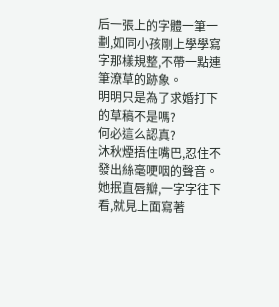后一張上的字體一筆一劃,如同小孩剛上學學寫字那樣規整,不帶一點連筆潦草的跡象。
明明只是為了求婚打下的草稿不是嗎?
何必這么認真?
沐秋煙捂住嘴巴,忍住不發出絲毫哽咽的聲音。
她抿直唇瓣,一字字往下看,就見上面寫著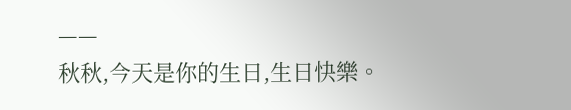——
秋秋,今天是你的生日,生日快樂。